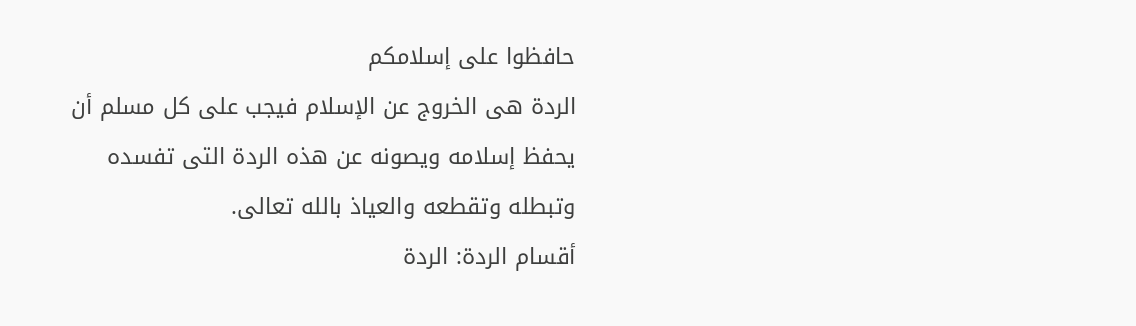حافظوا على إسلامكم
الردة هى الخروج عن الإسلام فيجب على كل مسلم أن يحفظ إسلامه ويصونه عن هذه الردة التى تفسده وتبطله وتقطعه والعياذ بالله تعالى.
أقسام الردة: الردة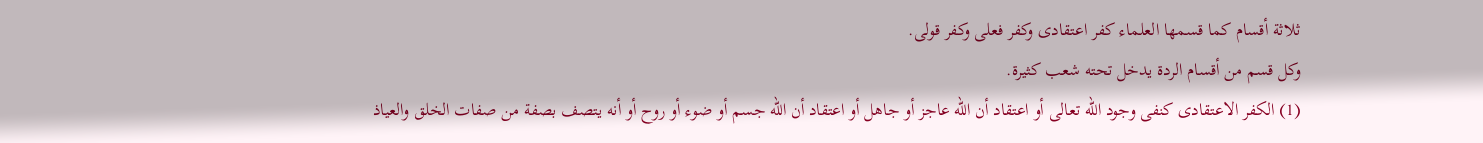ثلاثة أقسام كما قسمها العلماء كفر اعتقادى وكفر فعلى وكفر قولى.
وكل قسم من أقسام الردة يدخل تحته شعب كثيرة.
(1) الكفر الاعتقادى كنفى وجود الله تعالى أو اعتقاد أن الله عاجز أو جاهل أو اعتقاد أن الله جسم أو ضوء أو روح أو أنه يتصف بصفة من صفات الخلق والعياذ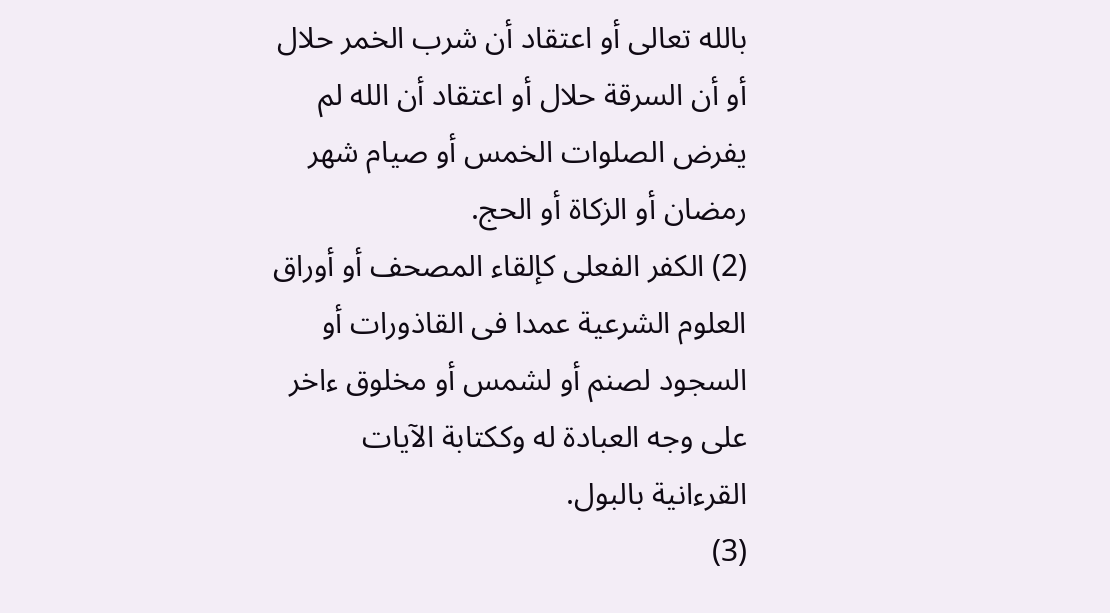بالله تعالى أو اعتقاد أن شرب الخمر حلال أو أن السرقة حلال أو اعتقاد أن الله لم يفرض الصلوات الخمس أو صيام شهر رمضان أو الزكاة أو الحج.
(2) الكفر الفعلى كإلقاء المصحف أو أوراق العلوم الشرعية عمدا فى القاذورات أو السجود لصنم أو لشمس أو مخلوق ءاخر على وجه العبادة له وككتابة الآيات القرءانية بالبول.
(3)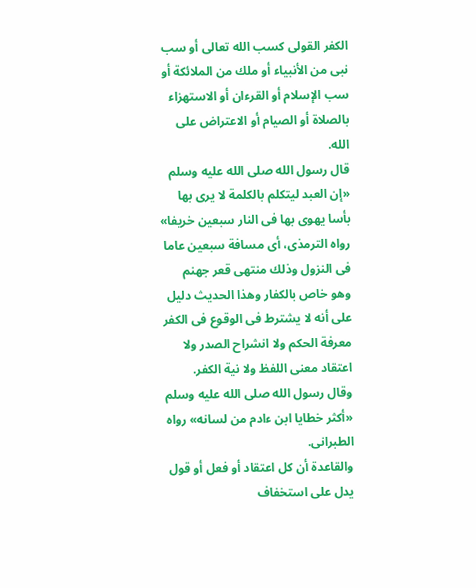الكفر القولى كسب الله تعالى أو سب نبى من الأنبياء أو ملك من الملائكة أو سب الإسلام أو القرءان أو الاستهزاء بالصلاة أو الصيام أو الاعتراض على الله.
قال رسول الله صلى الله عليه وسلم «إن العبد ليتكلم بالكلمة لا يرى بها بأسا يهوى بها فى النار سبعين خريفا» رواه الترمذى، أى مسافة سبعين عاما فى النزول وذلك منتهى قعر جهنم وهو خاص بالكفار وهذا الحديث دليل على أنه لا يشترط فى الوقوع فى الكفر معرفة الحكم ولا انشراح الصدر ولا اعتقاد معنى اللفظ ولا نية الكفر.
وقال رسول الله صلى الله عليه وسلم «أكثر خطايا ابن ءادم من لسانه» رواه الطبرانى.
والقاعدة أن كل اعتقاد أو فعل أو قول يدل على استخفاف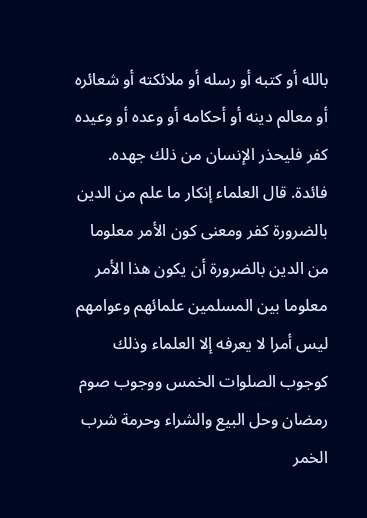بالله أو كتبه أو رسله أو ملائكته أو شعائره أو معالم دينه أو أحكامه أو وعده أو وعيده كفر فليحذر الإنسان من ذلك جهده.
فائدة. قال العلماء إنكار ما علم من الدين بالضرورة كفر ومعنى كون الأمر معلوما من الدين بالضرورة أن يكون هذا الأمر معلوما بين المسلمين علمائهم وعوامهم ليس أمرا لا يعرفه إلا العلماء وذلك كوجوب الصلوات الخمس ووجوب صوم رمضان وحل البيع والشراء وحرمة شرب الخمر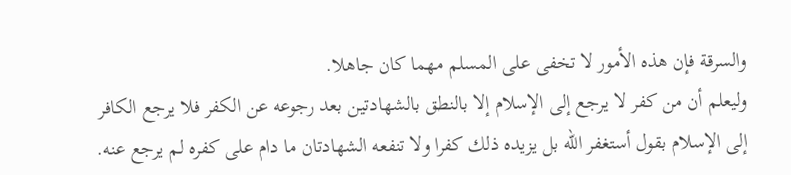والسرقة فإن هذه الأمور لا تخفى على المسلم مهما كان جاهلا.
وليعلم أن من كفر لا يرجع إلى الإسلام إلا بالنطق بالشهادتين بعد رجوعه عن الكفر فلا يرجع الكافر إلى الإسلام بقول أستغفر الله بل يزيده ذلك كفرا ولا تنفعه الشهادتان ما دام على كفره لم يرجع عنه.